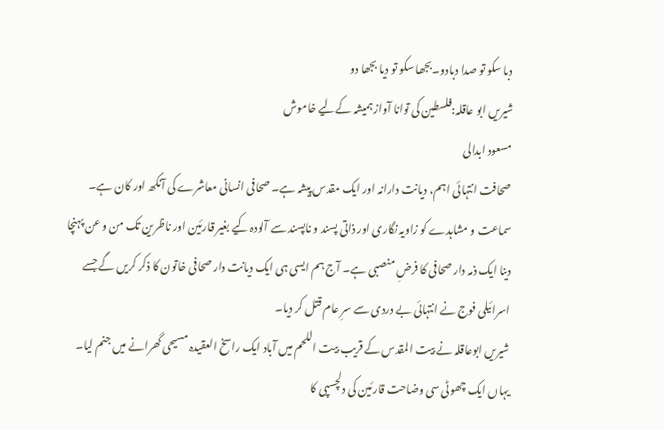دبا سکو تو صدا دبادو۔بجھا سکو تو دیا بجھا دو
شیریں ابو عاقلہ:فلسطین کی توانا آواز ہمیشہ کےلیے خاموش
مسعود ابدالی
صحافت انتہائی اہم، دیانت دارانہ اور ایک مقدس پیشہ ہے۔ صحافی انسانی معاشرے کی آنکھ اور کان ہے۔ سماعت و مشاہدے کو زاویہ نگاری اور ذاتی پسند و ناپسند سے آلودہ کیے بغیر قارئین اور ناظرین تک من و عن پہنچا دینا ایک ذمہ دار صحافی کا فرضِ منصبی ہے۔ آج ہم ایسی ہی ایک دیانت دار صحافی خاتون کا ذکر کریں گے جسے اسرائیلی فوج نے انتہائی بے دردی سے سرِ عام قتل کر دیا۔
شیریں ابوعاقلہ نے بیت المقدس کے قریب بیت اللحم میں آباد ایک راسخ العقیدہ مسیحی گھرانے میں جنم لیا۔ یہاں ایک چھوٹی سی وضاحت قارئین کی دلچسپی کا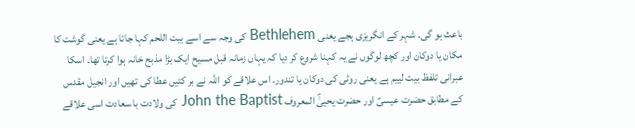باعث ہو گی۔ شہر کے انگریزی ہجے یعنی Bethlehem کی وجہ سے اسے بیت اللحم کہا جاتا ہے یعنی گوشت کا مکان یا دوکان اور کچھ لوگوں نے یہ کہنا شروع کر دیا کہ یہاں زمانہ قبل مسیح ایک بڑا مذبح خانہ ہوا کرتا تھا۔ اسکا عبرانی تلفظ بیت لییم ہے یعنی روٹی کی دوکان یا تندور۔ اس علاقے کو اللہ نے بر کتیں عطا کی تھیں اور انجیل مقدس کے مطابق حضرت عیسیؑ اور حضرت یحییٰؑ المعروف John the Baptist کی ولادت با سعادت اسی علاقے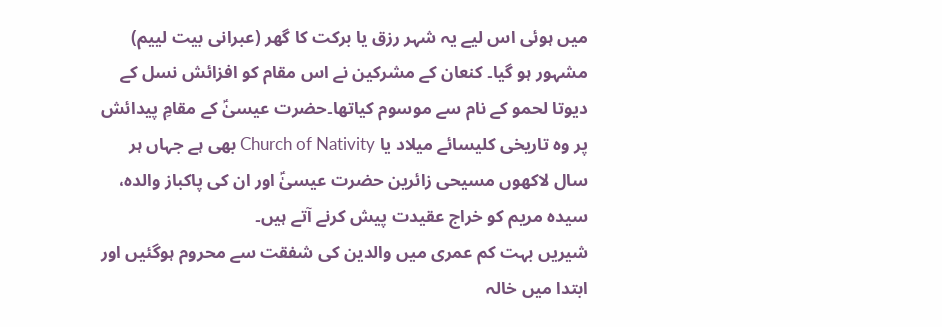میں ہوئی اس لیے یہ شہر رزق یا برکت کا گھر (عبرانی بیت لییم) مشہور ہو گیا۔ کنعان کے مشرکین نے اس مقام کو افزائش نسل کے دیوتا لحمو کے نام سے موسوم کیاتھا۔حضرت عیسیٰؑ کے مقامِ پیدائش پر وہ تاریخی کلیسائے میلاد یا Church of Nativity بھی ہے جہاں ہر سال لاکھوں مسیحی زائرین حضرت عیسیٰؑ اور ان کی پاکباز والدہ، سیدہ مریم کو خراج عقیدت پیش کرنے آتے ہیں۔
شیریں بہت کم عمری میں والدین کی شفقت سے محروم ہوگئیں اور ابتدا میں خالہ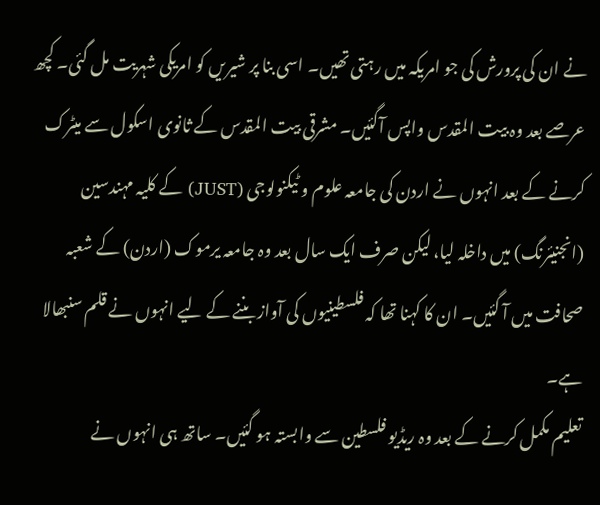نے ان کی پرورش کی جو امریکہ میں رہتی تھیں۔ اسی بنا پر شیریں کو امریکی شہریت مل گئی۔ کچھ عرصے بعد وہ بیت المقدس واپس آگئیں۔ مشرقی بیت المقدس کے ثانوی اسکول سے میٹرک کرنے کے بعد انہوں نے اردن کی جامعہ علوم و ٹیکنولوجی (JUST) کے کلیہ مہندسین (انجنیئرنگ) میں داخلہ لیا، لیکن صرف ایک سال بعد وہ جامعہ یرموک (اردن) کے شعبہ صحافت میں آ گئیں۔ ان کا کہنا تھا کہ فلسطینیوں کی آواز بننے کے لیے انہوں نے قلم سنبھالا ہے۔
تعلیم مکمل کرنے کے بعد وہ ریڈیو فلسطین سے وابستہ ہو گئیں۔ ساتھ ہی انہوں نے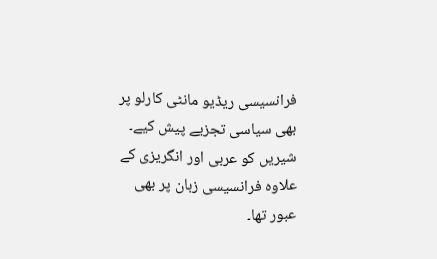فرانسیسی ریڈیو مانٹی کارلو پر بھی سیاسی تجزیے پیش کیے۔ شیریں کو عربی اور انگریزی کے علاوہ فرانسیسی زبان پر بھی عبور تھا۔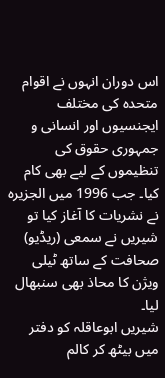اس دوران انہوں نے اقوام متحدہ کی مختلف ایجنسیوں اور انسانی و جمہوری حقوق کی تنظیموں کے لیے بھی کام کیا۔ جب 1996 میں الجزیرہ نے نشریات کا آغاز کیا تو شیریں نے سمعی (ریڈیو) صحافت کے ساتھ ٹیلی ویژن کا محاذ بھی سنبھال لیا۔
شیریں ابوعاقلہ کو دفتر میں بیٹھ کر کالم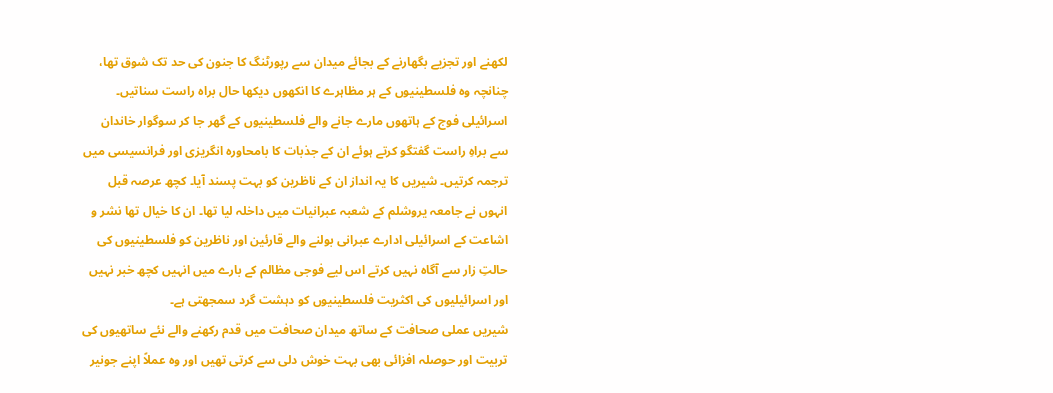لکھنے اور تجزیے بگھارنے کے بجائے میدان سے رپورٹنگ کا جنون کی حد تک شوق تھا، چنانچہ وہ فلسطینیوں کے ہر مظاہرے کا انکھوں دیکھا حال براہ راست سناتیں۔ اسرائیلی فوج کے ہاتھوں مارے جانے والے فلسطینیوں کے گھر جا کر سوگوار خاندان سے براہِ راست گفتگو کرتے ہوئے ان کے جذبات کا بامحاورہ انگریزی اور فرانسیسی میں ترجمہ کرتیں۔ شیریں کا یہ انداز ان کے ناظرین کو بہت پسند آیا۔ کچھ عرصہ قبل انہوں نے جامعہ یروشلم کے شعبہ عبرانیات میں داخلہ لیا تھا۔ ان کا خیال تھا نشر و اشاعت کے اسرائیلی ادارے عبرانی بولنے والے قارئین اور ناظرین کو فلسطینیوں کی حالتِ زار سے آگاہ نہیں کرتے اس لیے فوجی مظالم کے بارے میں انہیں کچھ خبر نہیں اور اسرائیلیوں کی اکثریت فلسطینیوں کو دہشت گرد سمجھتی ہے۔
شیریں عملی صحافت کے ساتھ میدان صحافت میں قدم رکھنے والے نئے ساتھیوں کی تربیت اور حوصلہ افزائی بھی بہت خوش دلی سے کرتی تھیں اور وہ عملاً اپنے جونیر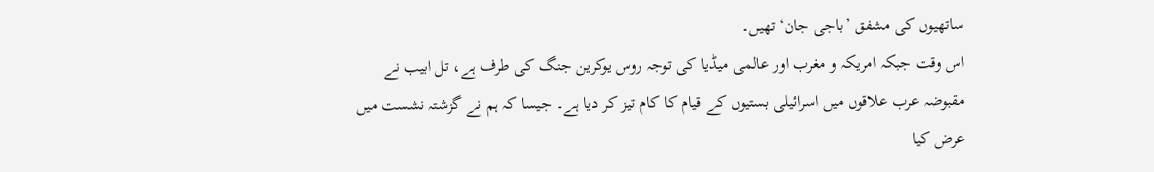ساتھیوں کی مشفق ’باجی جان‘ تھیں۔
اس وقت جبکہ امریکہ و مغرب اور عالمی میڈیا کی توجہ روس یوکرین جنگ کی طرف ہے، تل ابیب نے مقبوضہ عرب علاقوں میں اسرائیلی بستیوں کے قیام کا کام تیز کر دیا ہے۔ جیسا کہ ہم نے گزشتہ نشست میں عرض کیا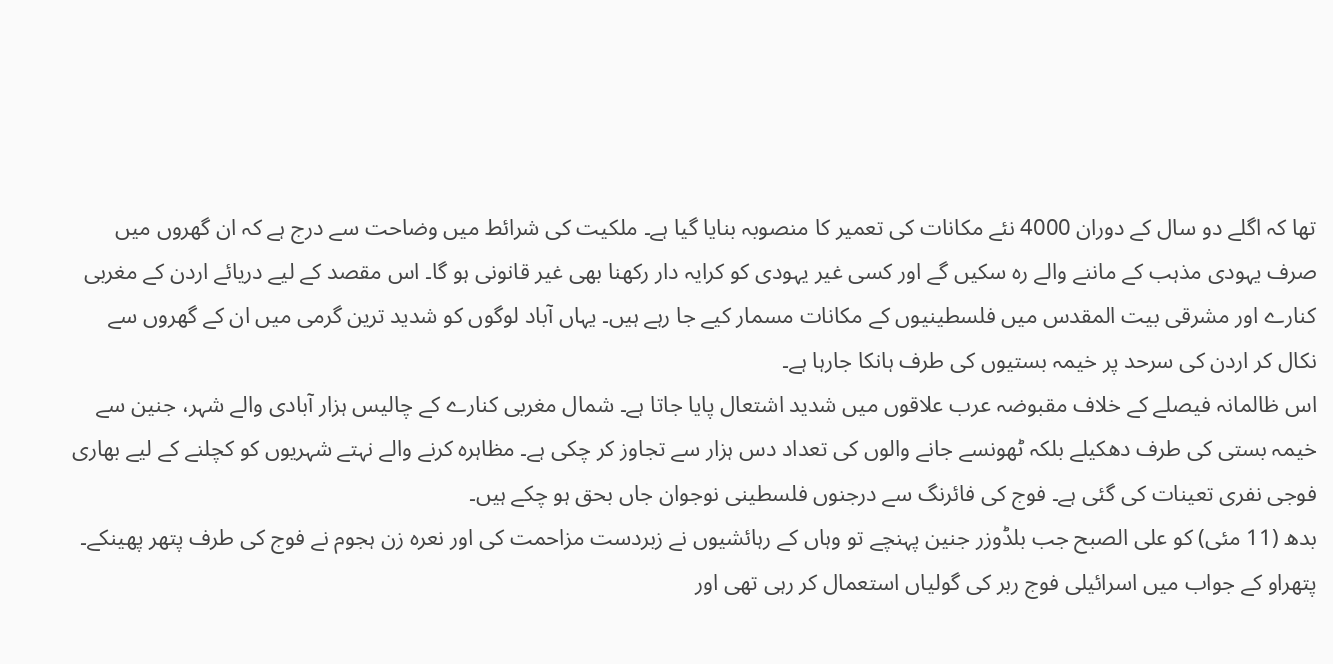تھا کہ اگلے دو سال کے دوران 4000 نئے مکانات کی تعمیر کا منصوبہ بنایا گیا ہے۔ ملکیت کی شرائط میں وضاحت سے درج ہے کہ ان گھروں میں صرف یہودی مذہب کے ماننے والے رہ سکیں گے اور کسی غیر یہودی کو کرایہ دار رکھنا بھی غیر قانونی ہو گا۔ اس مقصد کے لیے دریائے اردن کے مغربی کنارے اور مشرقی بیت المقدس میں فلسطینیوں کے مکانات مسمار کیے جا رہے ہیں۔ یہاں آباد لوگوں کو شدید ترین گرمی میں ان کے گھروں سے نکال کر اردن کی سرحد پر خیمہ بستیوں کی طرف ہانکا جارہا ہے۔
اس ظالمانہ فیصلے کے خلاف مقبوضہ عرب علاقوں میں شدید اشتعال پایا جاتا ہے۔ شمال مغربی کنارے کے چالیس ہزار آبادی والے شہر، جنین سے خیمہ بستی کی طرف دھکیلے بلکہ ٹھونسے جانے والوں کی تعداد دس ہزار سے تجاوز کر چکی ہے۔ مظاہرہ کرنے والے نہتے شہریوں کو کچلنے کے لیے بھاری فوجی نفری تعینات کی گئی ہے۔ فوج کی فائرنگ سے درجنوں فلسطینی نوجوان جاں بحق ہو چکے ہیں۔
بدھ (11 مئی) کو علی الصبح جب بلڈوزر جنین پہنچے تو وہاں کے رہائشیوں نے زبردست مزاحمت کی اور نعرہ زن ہجوم نے فوج کی طرف پتھر پھینکے۔ پتھراو کے جواب میں اسرائیلی فوج ربر کی گولیاں استعمال کر رہی تھی اور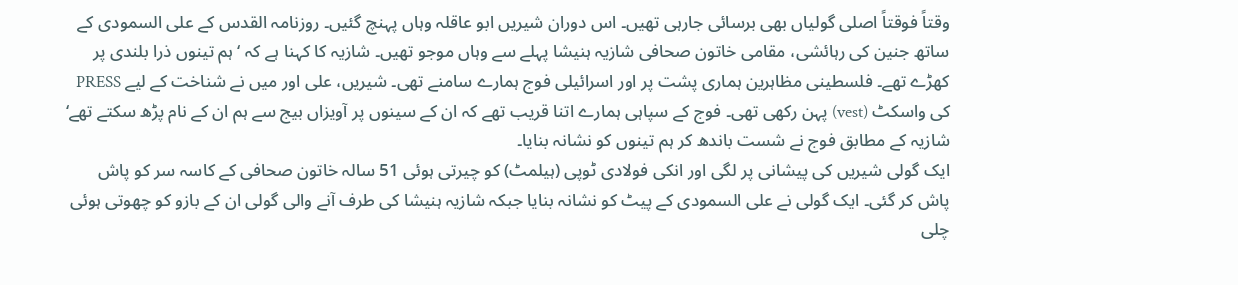وقتاً فوقتاً اصلی گولیاں بھی برسائی جارہی تھیں۔ اس دوران شیریں ابو عاقلہ وہاں پہنچ گئیں۔ روزنامہ القدس کے علی السمودی کے ساتھ جنین کی رہائشی، مقامی خاتون صحافی شازیہ ہنیشا پہلے سے وہاں موجو تھیں۔ شازیہ کا کہنا ہے کہ ‘ہم تینوں ذرا بلندی پر کھڑے تھے۔ فلسطینی مظاہرین ہماری پشت پر اور اسرائیلی فوج ہمارے سامنے تھی۔ شیریں، علی اور میں نے شناخت کے لیے PRESS کی واسکٹ (vest) پہن رکھی تھی۔ فوج کے سپاہی ہمارے اتنا قریب تھے کہ ان کے سینوں پر آویزاں بیج سے ہم ان کے نام پڑھ سکتے تھے‘ شازیہ کے مطابق فوج نے شست باندھ کر ہم تینوں کو نشانہ بنایا۔
ایک گولی شیریں کی پیشانی پر لگی اور انکی فولادی ٹوپی (ہیلمٹ) کو چیرتی ہوئی 51 سالہ خاتون صحافی کے کاسہ سر کو پاش پاش کر گئی۔ ایک گولی نے علی السمودی کے پیٹ کو نشانہ بنایا جبکہ شازیہ ہنیشا کی طرف آنے والی گولی ان کے بازو کو چھوتی ہوئی چلی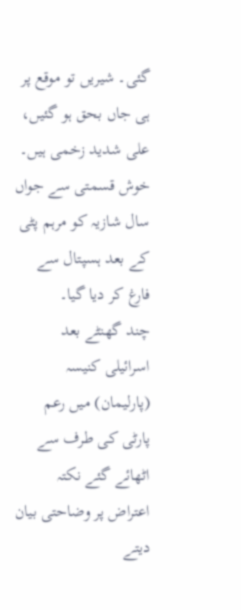گئی۔ شیریں تو موقع پر ہی جاں بحق ہو گئیں، علی شدید زخمی ہیں۔ خوش قسمتی سے جواں سال شازیہ کو مرہم پٹی کے بعد ہسپتال سے فارغ کر دیا گیا۔
چند گھنٹے بعد اسرائیلی کنیسہ (پارلیمان) میں رعم پارٹی کی طرف سے اٹھائے گئے نکتہ اعتراض پر وضاحتی بیان دیتے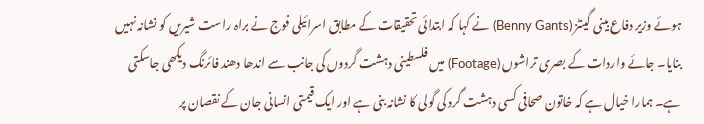ہوئے وزیر دفاع بینی گینٹز (Benny Gants) نے کہا کہ ابتدائی تحقیقات کے مطابق اسرائیلی فوج نے براہ راست شیریں کو نشانہ نہیں بنایا۔ جائے واردات کے بصری تراشوں (Footage) میں فلسطینی دہشت گردوں کی جانب سے اندھا دھند فائرنگ دیکھی جاسکتی ہے۔ ہمارا خیال ہے کہ خاتون صحافی کسی دہشت گرد کی گولی کا نشانہ بنی ہے اور ایک قیمتی انسانی جان کے نقصان پر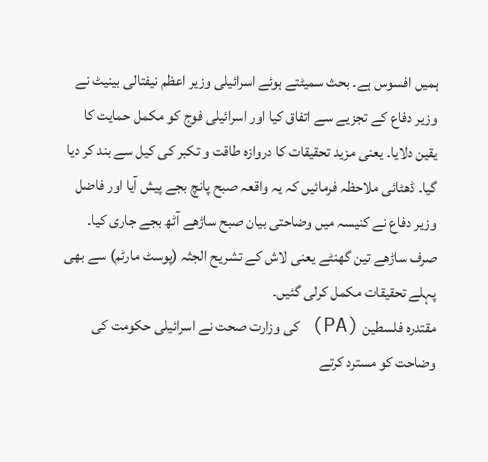ہمیں افسوس ہے۔ بحث سمیٹتے ہوئے اسرائیلی وزیر اعظم نیفتالی بینیٹ نے وزیر دفاع کے تجزیے سے اتفاق کیا اور اسرائیلی فوج کو مکمل حمایت کا یقین دلایا۔ یعنی مزید تحقیقات کا دروازہ طاقت و تکبر کی کیل سے بند کر دیا گیا۔ ڈھٹائی ملاحظہ فرمائیں کہ یہ واقعہ صبح پانچ بجے پیش آیا اور فاضل وزیر دفاع نے کنیسہ میں وضاحتی بیان صبح ساڑھے آٹھ بجے جاری کیا۔ صرف ساڑھے تین گھنٹے یعنی لاش کے تشریح الجثہ (پوسٹ مارٹم) سے بھی پہلے تحقیقات مکمل کرلی گئیں۔
مقتدرہ فلسطین (PA) کی وزارت صحت نے اسرائیلی حکومت کی وضاحت کو مسترد کرتے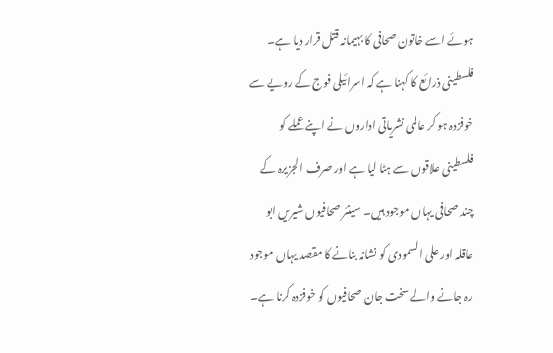ہوئے اسے خاتون صحافی کا بہیمانہ قتل قرار دیا ہے۔ فلسطینی ذرائع کا کہنا ہے کہ اسرائیلی فوج کے رویے سے خوفزدہ ہو کر عالمی نشریاتی اداروں نے اپنے عملے کو فلسطینی علاقوں سے ہٹا لیا ہے اور صرف الجزیرہ کے چند صحافی یہاں موجود ہیں۔ سینئر صحافیوں شیریں ابو عاقلہ اور علی السمودی کو نشانہ بنانے کا مقصد یہاں موجود رہ جانے والے سخت جان صحافیوں کو خوفزدہ کرنا ہے۔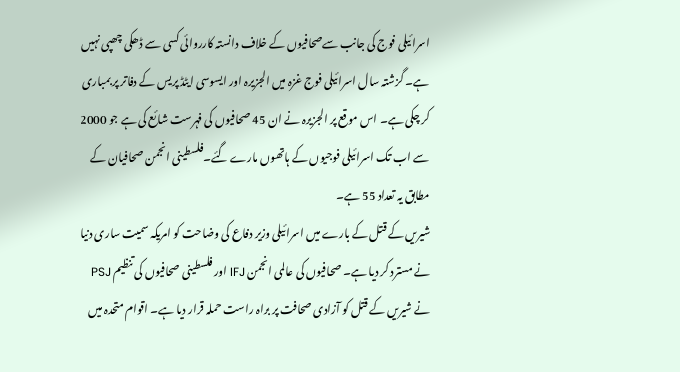اسرائیلی فوج کی جانب سےصحافیوں کے خلاف دانستہ کارروائی کسی سے ڈھکی چھپی نہیں ہے۔ گزشتہ سال اسرائیلی فوج غزہ میں الجزیرہ اور ایسوسی ایٹڈ پریس کے دفاتر پر بمباری کر چکی ہے۔ اس موقع پر الجزیرہ نے ان 45 صحافیوں کی فہرست شائع کی ہے جو 2000 سے اب تک اسرائیلی فوجیوں کے ہاتھوں مارے گئے۔فلسطینی انجمن صحافیان کے مطابق یہ تعداد 55 ہے۔
شیریں کے قتل کے بارے میں اسرائیلی وزیر دفاع کی وضاحت کو امریکہ سمیت ساری دنیا نے مسترد کر دیا ہے۔ صحافیوں کی عالمی انجمن IFJ اور فلسطینی صحافیوں کی تنظیم PSJ نے شیریں کے قتل کو آزادی صحافت پر براہ راست حملہ قرار دیا ہے۔ اقوام متحدہ میں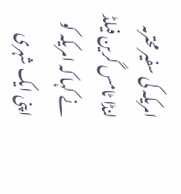امریکہ کی سفیر محترمہ لنڈا ٹامس گرین فیلڈ نے کہا کہ امریکہ کو اپنی ایک شہری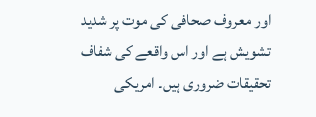اور معروف صحافی کی موت پر شدید تشویش ہے اور اس واقعے کی شفاف تحقیقات ضروری ہیں۔ امریکی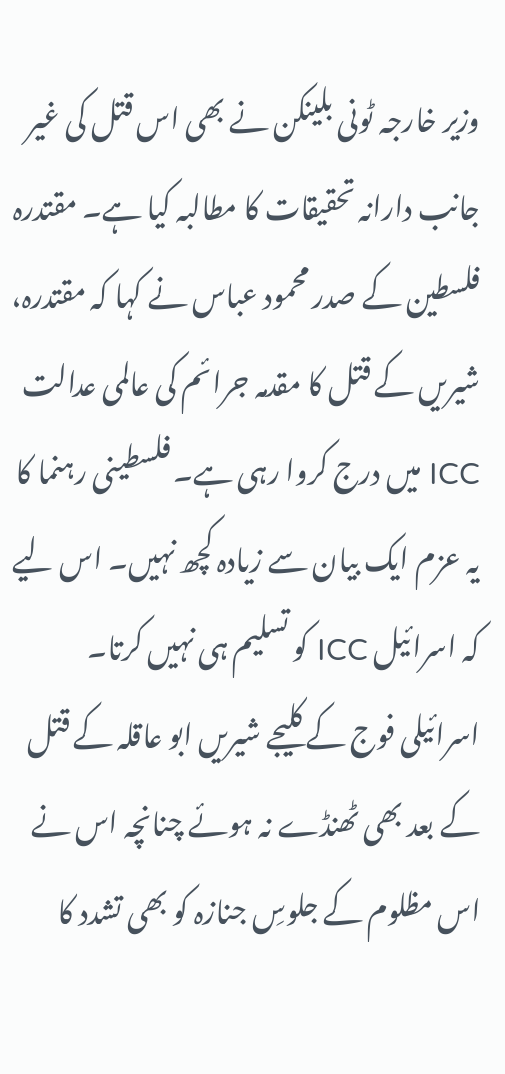وزیر خارجہ ٹونی بلینکن نے بھی اس قتل کی غیر جانب دارانہ تحقیقات کا مطالبہ کیا ہے۔ مقتدرہ فلسطین کے صدر محمود عباس نے کہا کہ مقتدرہ، شیریں کے قتل کا مقدمہ جرائم کی عالمی عدالت ICC میں درج کروا رہی ہے۔ فلسطینی رہنما کا یہ عزم ایک بیان سے زیادہ کچھ نہیں۔ اس لیے کہ اسرائیل ICC کو تسلیم ہی نہیں کرتا۔
اسرائیلی فوج کے کلیجے شیریں ابو عاقلہ کے قتل کے بعد بھی ٹھنڈے نہ ہوئے چنانچہ اس نے اس مظلوم کے جلوسِ جنازہ کو بھی تشدد کا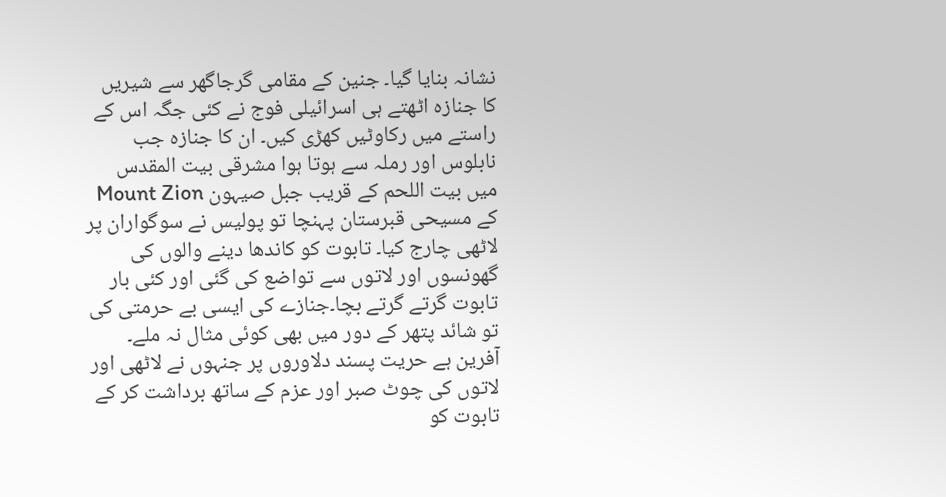نشانہ بنایا گیا۔ جنین کے مقامی گرجاگھر سے شیریں کا جنازہ اٹھتے ہی اسرائیلی فوج نے کئی جگہ اس کے راستے میں رکاوٹیں کھڑی کیں۔ ان کا جنازہ جب نابلوس اور رملہ سے ہوتا ہوا مشرقی بیت المقدس میں بیت اللحم کے قریب جبل صیہون Mount Zion کے مسیحی قبرستان پہنچا تو پولیس نے سوگواران پر لاٹھی چارج کیا۔ تابوت کو کاندھا دینے والوں کی گھونسوں اور لاتوں سے تواضع کی گئی اور کئی بار تابوت گرتے گرتے بچا۔جنازے کی ایسی بے حرمتی کی تو شائد پتھر کے دور میں بھی کوئی مثال نہ ملے۔ آفرین ہے حریت پسند دلاوروں پر جنہوں نے لاٹھی اور لاتوں کی چوٹ صبر اور عزم کے ساتھ برداشت کر کے تابوت کو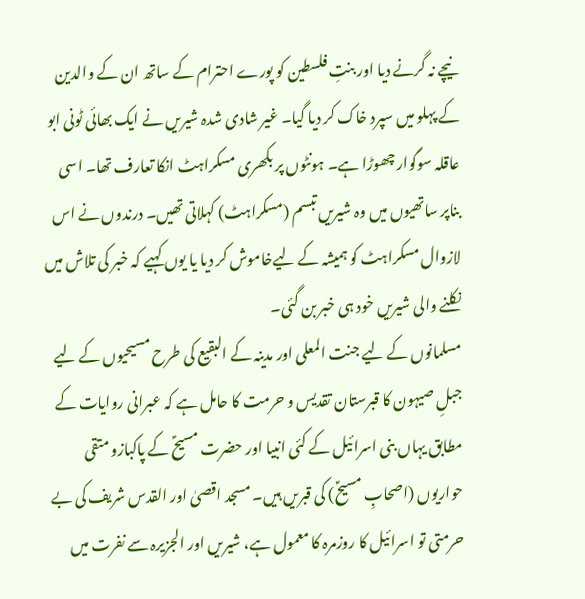نیچے نہ گرنے دیا اور بنتِ فلسطین کو پورے احترام کے ساتھ ان کے والدین کے پہلو میں سپرد خاک کر دیا گیا۔ غیر شادی شدہ شیریں نے ایک بھائی ٹونی ابو عاقلہ سوگوار چھوڑا ہے۔ ہونٹوں پر بکھری مسکراہٹ انکا تعارف تھا۔ اسی بناپر ساتھیوں میں وہ شیریں تبسم (مسکراہٹ) کہلاتی تھیں۔ درندوں نے اس لازوال مسکراہٹ کو ہمیشہ کے لیےخاموش کر دیا یا یوں کہیے کہ خبر کی تلاش میں نکلنے والی شیریں خود ہی خبر بن گئی۔
مسلمانوں کے لیے جنت المعلی اور مدینہ کے البقیع کی طرح مسیحیوں کے لیے جبلِ صیہون کا قبرستان تقدیس و حرمت کا حامل ہے کہ عبرانی روایات کے مطابق یہاں بنی اسرائیل کے کئی انبیا اور حضرت مسیحؑ کے پاکبازو متقی حواریوں (اصحابِ مسیحؑ) کی قبریں ہیں۔ مسجد اقصیٰ اور القدس شریف کی بے حرمتی تو اسرائیل کا روزمرہ کا معمول ہے، شیریں اور الجزیرہ سے نفرت میں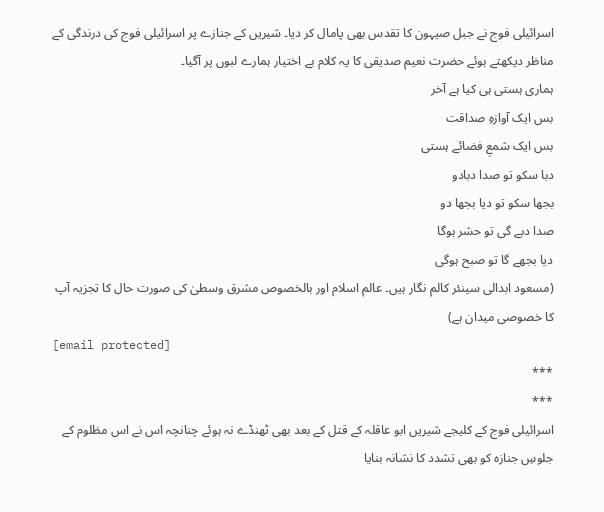اسرائیلی فوج نے جبل صیہون کا تقدس بھی پامال کر دیا۔ شیریں کے جنازے پر اسرائیلی فوج کی درندگی کے مناظر دیکھتے ہوئے حضرت نعیم صدیقی کا یہ کلام بے اختیار ہمارے لبوں پر آگیا۔
ہماری ہستی ہی کیا ہے آخر
بس ایک آوازہِ صداقت
بس ایک شمعِ فضائے ہستی
دبا سکو تو صدا دبادو
بجھا سکو تو دیا بجھا دو
صدا دبے گی تو حشر ہوگا
دیا بجھے گا تو صبح ہوگی
(مسعود ابدالی سینئر کالم نگار ہیں۔ عالم اسلام اور بالخصوص مشرق وسطیٰ کی صورت حال کا تجزیہ آپ کا خصوصی میدان ہے)
[email protected]
***
***
اسرائیلی فوج کے کلیجے شیریں ابو عاقلہ کے قتل کے بعد بھی ٹھنڈے نہ ہوئے چنانچہ اس نے اس مظلوم کے جلوسِ جنازہ کو بھی تشدد کا نشانہ بنایا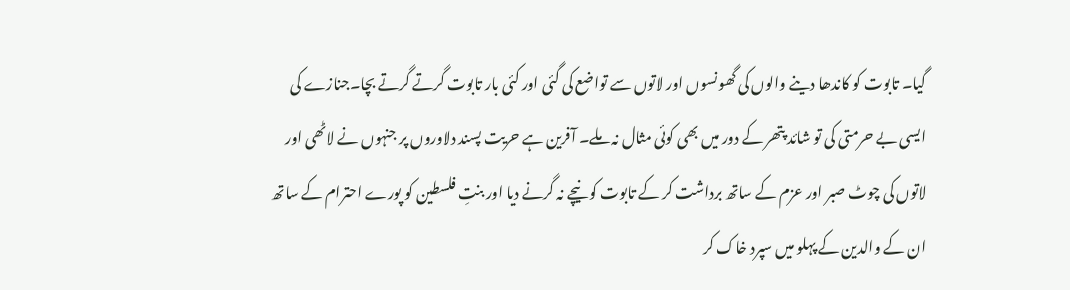گیا۔ تابوت کو کاندھا دینے والوں کی گھونسوں اور لاتوں سے تواضع کی گئی اور کئی بار تابوت گرتے گرتے بچا۔جنازے کی ایسی بے حرمتی کی تو شائد پتھر کے دور میں بھی کوئی مثال نہ ملے۔ آفرین ہے حریت پسند دلاوروں پر جنہوں نے لاٹھی اور لاتوں کی چوٹ صبر اور عزم کے ساتھ برداشت کر کے تابوت کو نیچے نہ گرنے دیا اور بنتِ فلسطین کو پورے احترام کے ساتھ ان کے والدین کے پہلو میں سپرد خاک کر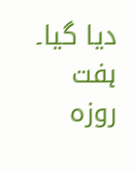دیا گیا۔
ہفت روزہ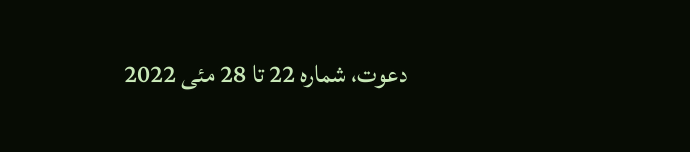دعوت، شمارہ 22 تا 28 مئی 2022